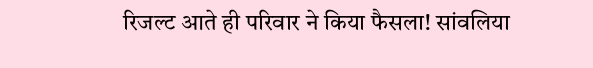रिजल्ट आते ही परिवार ने किया फैसला! सांवलिया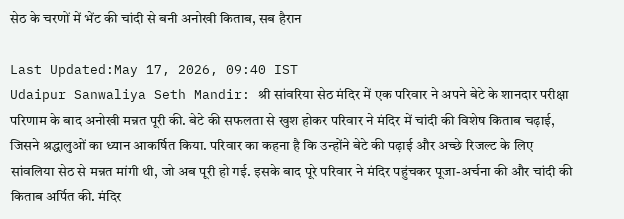सेठ के चरणों में भेंट की चांदी से बनी अनोखी किताब, सब हैरान

Last Updated:May 17, 2026, 09:40 IST
Udaipur Sanwaliya Seth Mandir: श्री सांवरिया सेठ मंदिर में एक परिवार ने अपने बेटे के शानदार परीक्षा परिणाम के बाद अनोखी मन्नत पूरी की. बेटे की सफलता से खुश होकर परिवार ने मंदिर में चांदी की विशेष किताब चढ़ाई, जिसने श्रद्धालुओं का ध्यान आकर्षित किया. परिवार का कहना है कि उन्होंने बेटे की पढ़ाई और अच्छे रिजल्ट के लिए सांवलिया सेठ से मन्नत मांगी थी, जो अब पूरी हो गई. इसके बाद पूरे परिवार ने मंदिर पहुंचकर पूजा-अर्चना की और चांदी की किताब अर्पित की. मंदिर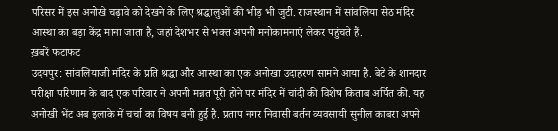परिसर में इस अनोखे चढ़ावे को देखने के लिए श्रद्धालुओं की भीड़ भी जुटी. राजस्थान में सांवलिया सेठ मंदिर आस्था का बड़ा केंद्र माना जाता है, जहां देशभर से भक्त अपनी मनोकामनाएं लेकर पहुंचते हैं.
ख़बरें फटाफट
उदयपुर: सांवलियाजी मंदिर के प्रति श्रद्धा और आस्था का एक अनोखा उदाहरण सामने आया है. बेटे के शानदार परीक्षा परिणाम के बाद एक परिवार ने अपनी मन्नत पूरी होने पर मंदिर में चांदी की विशेष किताब अर्पित की. यह अनोखी भेंट अब इलाके में चर्चा का विषय बनी हुई है. प्रताप नगर निवासी बर्तन व्यवसायी सुनील काबरा अपने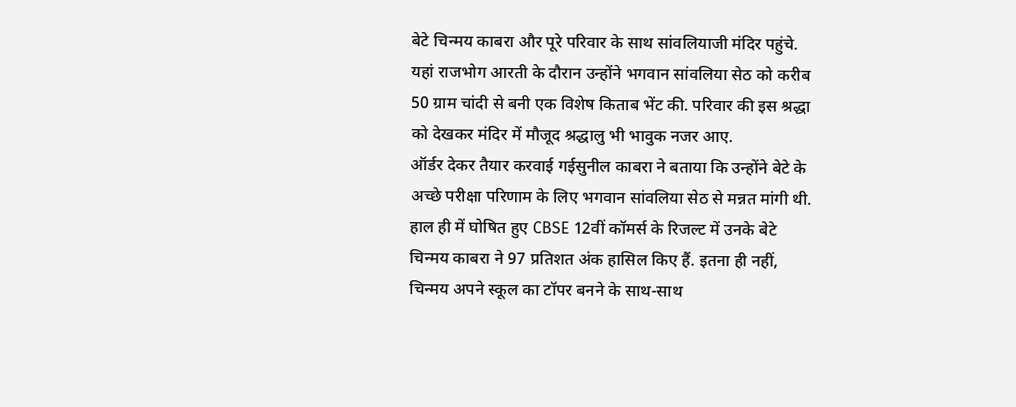बेटे चिन्मय काबरा और पूरे परिवार के साथ सांवलियाजी मंदिर पहुंचे.
यहां राजभोग आरती के दौरान उन्होंने भगवान सांवलिया सेठ को करीब 50 ग्राम चांदी से बनी एक विशेष किताब भेंट की. परिवार की इस श्रद्धा को देखकर मंदिर में मौजूद श्रद्धालु भी भावुक नजर आए.
ऑर्डर देकर तैयार करवाई गईसुनील काबरा ने बताया कि उन्होंने बेटे के अच्छे परीक्षा परिणाम के लिए भगवान सांवलिया सेठ से मन्नत मांगी थी. हाल ही में घोषित हुए CBSE 12वीं कॉमर्स के रिजल्ट में उनके बेटे चिन्मय काबरा ने 97 प्रतिशत अंक हासिल किए हैं. इतना ही नहीं, चिन्मय अपने स्कूल का टॉपर बनने के साथ-साथ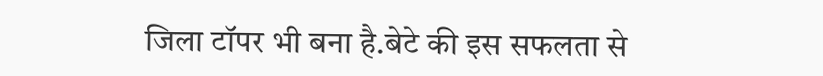जिला टॉपर भी बना है.बेटे की इस सफलता से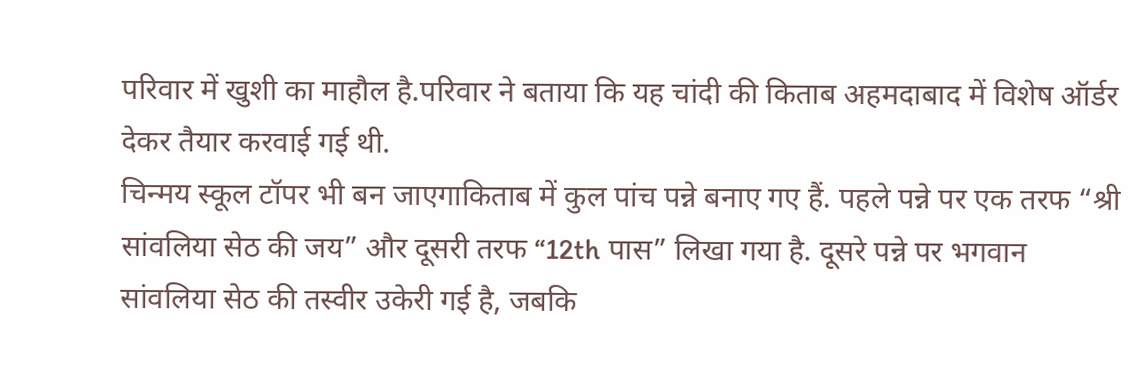परिवार में खुशी का माहौल है.परिवार ने बताया कि यह चांदी की किताब अहमदाबाद में विशेष ऑर्डर देकर तैयार करवाई गई थी.
चिन्मय स्कूल टॉपर भी बन जाएगाकिताब में कुल पांच पन्ने बनाए गए हैं. पहले पन्ने पर एक तरफ “श्री सांवलिया सेठ की जय” और दूसरी तरफ “12th पास” लिखा गया है. दूसरे पन्ने पर भगवान सांवलिया सेठ की तस्वीर उकेरी गई है, जबकि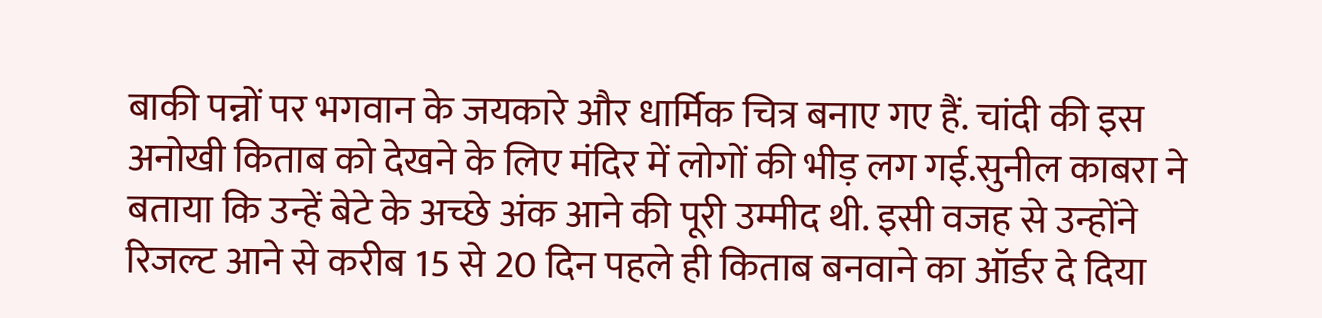बाकी पन्नों पर भगवान के जयकारे और धार्मिक चित्र बनाए गए हैं. चांदी की इस अनोखी किताब को देखने के लिए मंदिर में लोगों की भीड़ लग गई.सुनील काबरा ने बताया कि उन्हें बेटे के अच्छे अंक आने की पूरी उम्मीद थी. इसी वजह से उन्होंने रिजल्ट आने से करीब 15 से 20 दिन पहले ही किताब बनवाने का ऑर्डर दे दिया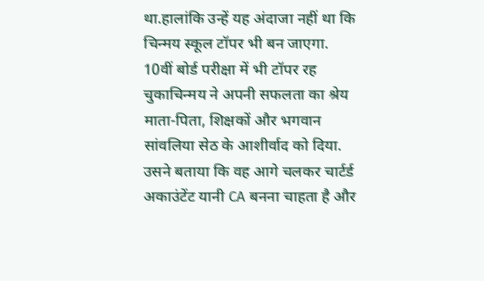था.हालांकि उन्हें यह अंदाजा नहीं था कि चिन्मय स्कूल टॉपर भी बन जाएगा.
10वीं बोर्ड परीक्षा में भी टॉपर रह चुकाचिन्मय ने अपनी सफलता का श्रेय माता-पिता, शिक्षकों और भगवान सांवलिया सेठ के आशीर्वाद को दिया. उसने बताया कि वह आगे चलकर चार्टर्ड अकाउंटेंट यानी CA बनना चाहता है और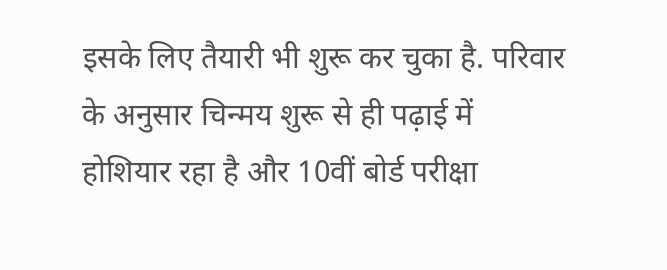इसके लिए तैयारी भी शुरू कर चुका है. परिवार के अनुसार चिन्मय शुरू से ही पढ़ाई में होशियार रहा है और 10वीं बोर्ड परीक्षा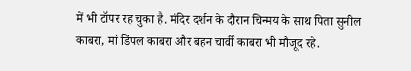में भी टॉपर रह चुका है. मंदिर दर्शन के दौरान चिन्मय के साथ पिता सुनील काबरा, मां डिंपल काबरा और बहन चार्वी काबरा भी मौजूद रहे.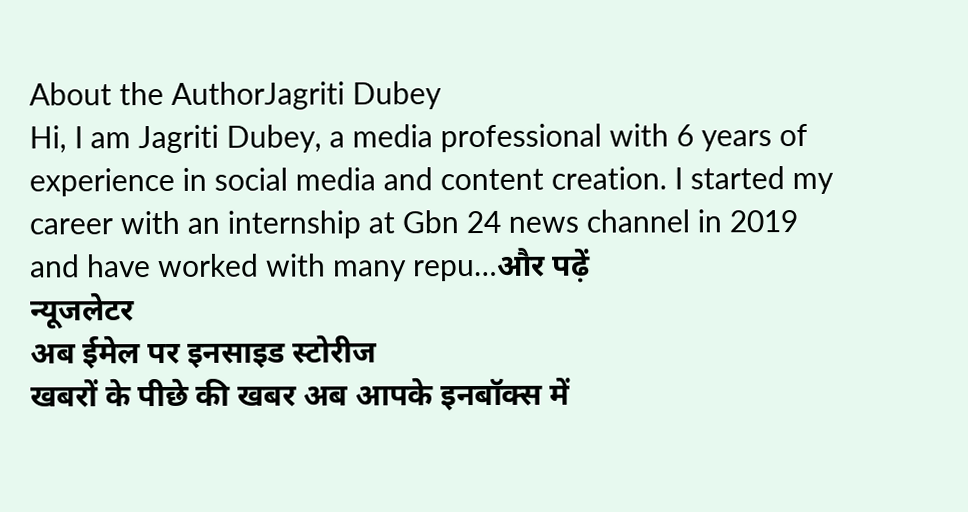About the AuthorJagriti Dubey
Hi, I am Jagriti Dubey, a media professional with 6 years of experience in social media and content creation. I started my career with an internship at Gbn 24 news channel in 2019 and have worked with many repu…और पढ़ें
न्यूजलेटर
अब ईमेल पर इनसाइड स्टोरीज
खबरों के पीछे की खबर अब आपके इनबॉक्स में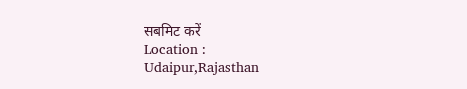सबमिट करें
Location :
Udaipur,Rajasthan